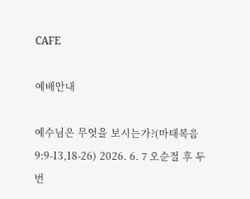CAFE

예배안내

예수님은 무엇을 보시는가?(마태복음 9:9-13,18-26) 2026. 6. 7 오순절 후 두 번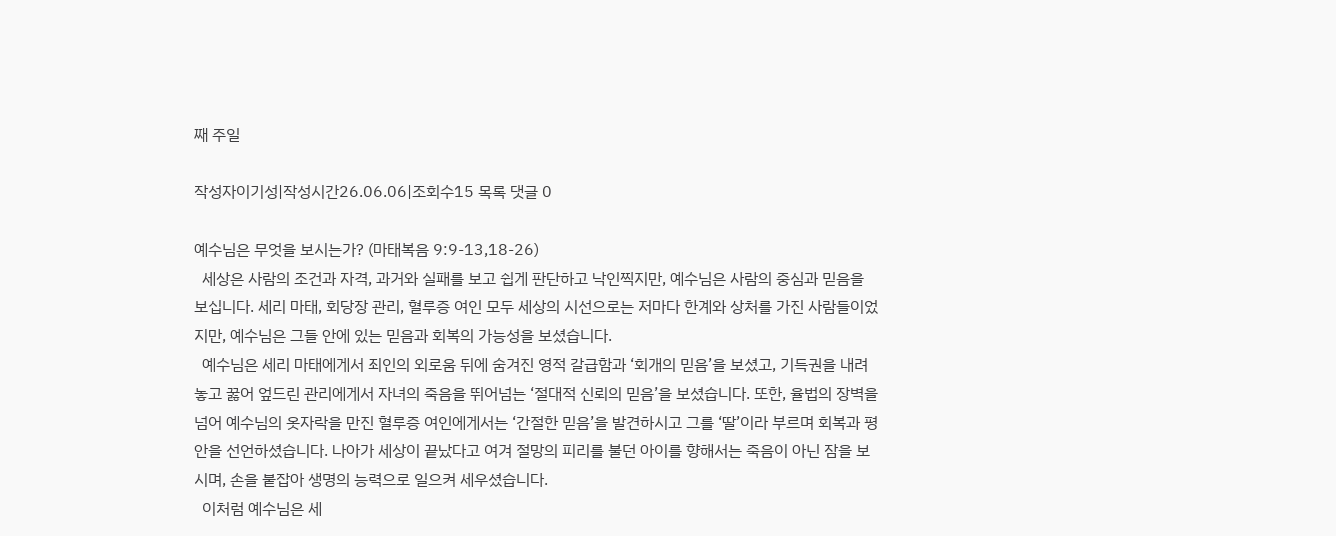째 주일

작성자이기성|작성시간26.06.06|조회수15 목록 댓글 0

예수님은 무엇을 보시는가? (마태복음 9:9-13,18-26)
  세상은 사람의 조건과 자격, 과거와 실패를 보고 쉽게 판단하고 낙인찍지만, 예수님은 사람의 중심과 믿음을 보십니다. 세리 마태, 회당장 관리, 혈루증 여인 모두 세상의 시선으로는 저마다 한계와 상처를 가진 사람들이었지만, 예수님은 그들 안에 있는 믿음과 회복의 가능성을 보셨습니다.
  예수님은 세리 마태에게서 죄인의 외로움 뒤에 숨겨진 영적 갈급함과 ‘회개의 믿음’을 보셨고, 기득권을 내려놓고 꿇어 엎드린 관리에게서 자녀의 죽음을 뛰어넘는 ‘절대적 신뢰의 믿음’을 보셨습니다. 또한, 율법의 장벽을 넘어 예수님의 옷자락을 만진 혈루증 여인에게서는 ‘간절한 믿음’을 발견하시고 그를 ‘딸’이라 부르며 회복과 평안을 선언하셨습니다. 나아가 세상이 끝났다고 여겨 절망의 피리를 불던 아이를 향해서는 죽음이 아닌 잠을 보시며, 손을 붙잡아 생명의 능력으로 일으켜 세우셨습니다.
  이처럼 예수님은 세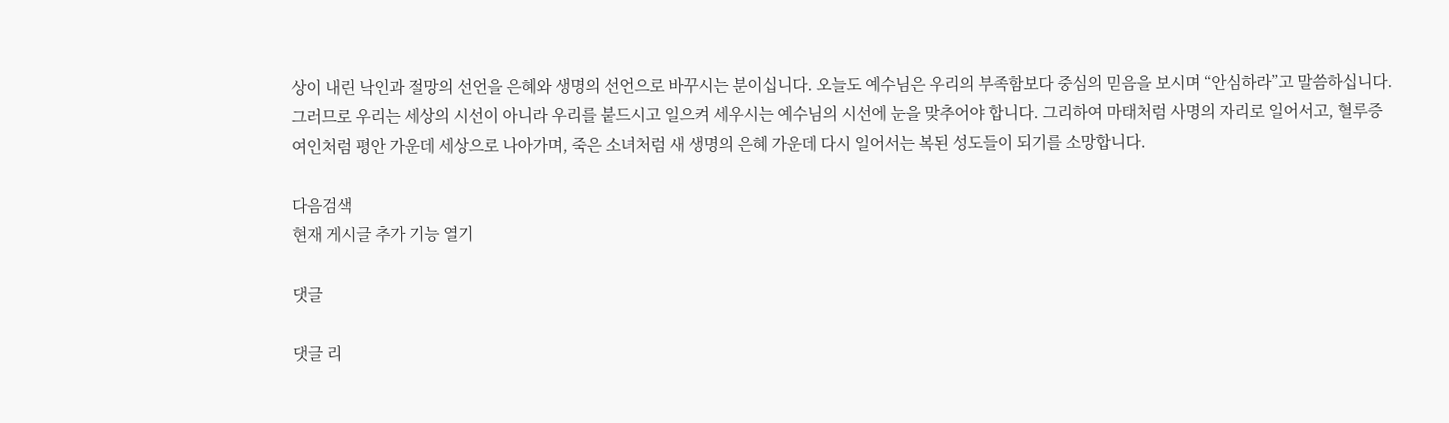상이 내린 낙인과 절망의 선언을 은혜와 생명의 선언으로 바꾸시는 분이십니다. 오늘도 예수님은 우리의 부족함보다 중심의 믿음을 보시며 “안심하라”고 말씀하십니다. 그러므로 우리는 세상의 시선이 아니라 우리를 붙드시고 일으켜 세우시는 예수님의 시선에 눈을 맞추어야 합니다. 그리하여 마태처럼 사명의 자리로 일어서고, 혈루증 여인처럼 평안 가운데 세상으로 나아가며, 죽은 소녀처럼 새 생명의 은혜 가운데 다시 일어서는 복된 성도들이 되기를 소망합니다.

다음검색
현재 게시글 추가 기능 열기

댓글

댓글 리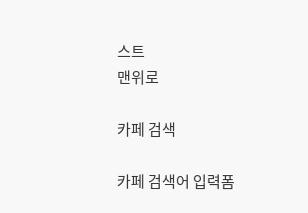스트
맨위로

카페 검색

카페 검색어 입력폼